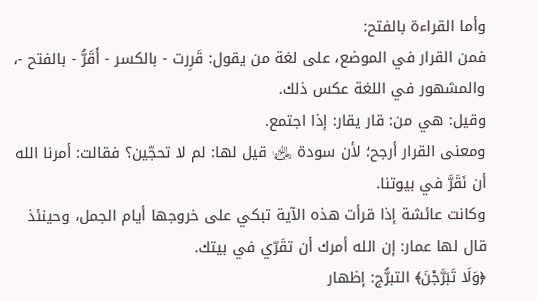وأما القراءة بالفتح:
فمن القرار في الموضع، على لغة من يقول: قَرِرت - بالكسر - أَقَرُّ - بالفتح -، والمشهور في اللغة عكس ذلك.
وقيل: هي من: قار يقار: إذا اجتمع.
ومعنى القرار أرجح؛ لأن سودة ﵂ قيل لها: لم لا تحجّين؟ فقالت: أمرنا الله أن نَقَرَّ في بيوتنا.
وكانت عائشة إذا قرأت هذه الآية تبكي على خروجها أيام الجمل، وحينئذ قال لها عمار: إن الله أمرك أن تقَرّي في بيتك.
﴿وَلَا تَبَرَّجْنَ﴾ التبرُّج: إظهار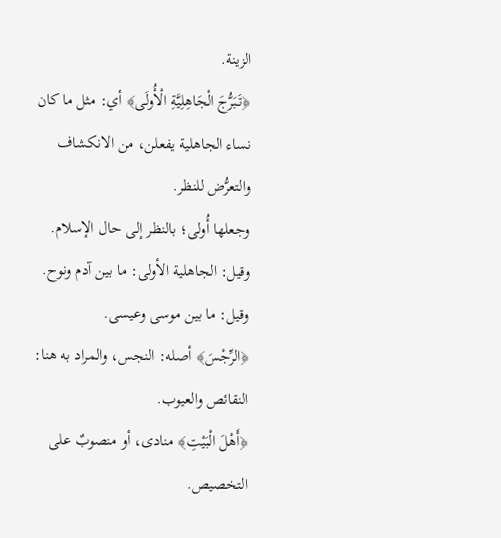الزينة.
﴿تَبَرُّجَ الْجَاهِلِيَّةِ الْأُولَى﴾ أي: مثل ما كان نساء الجاهلية يفعلن، من الانكشاف والتعرُّض للنظر.
وجعلها أُولى؛ بالنظر إلى حال الإسلام.
وقيل: الجاهلية الأولى: ما بين آدم ونوح.
وقيل: ما بين موسى وعيسى.
﴿الرِّجْسَ﴾ أصله: النجس، والمراد به هنا: النقائص والعيوب.
﴿أَهْلَ الْبَيْتِ﴾ منادى، أو منصوبٌ على التخصيص.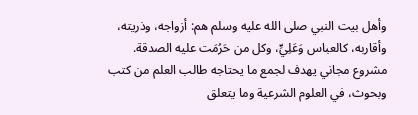وأهل بيت النبي صلى الله عليه وسلم هم: أزواجه، وذريته، وأقاربه، كالعباس وَعَلِيٍّ، وكل من حَرُمَت عليه الصدقة.
مشروع مجاني يهدف لجمع ما يحتاجه طالب العلم من كتب وبحوث، في العلوم الشرعية وما يتعلق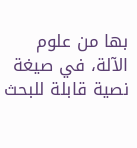بها من علوم الآلة، في صيغة نصية قابلة للبحث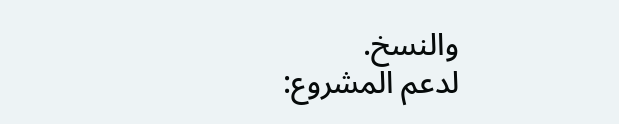والنسخ.
لدعم المشروع: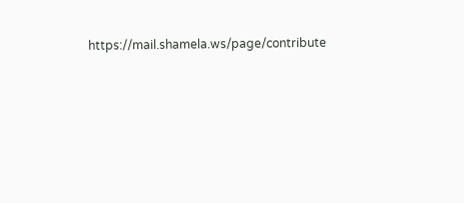https://mail.shamela.ws/page/contribute